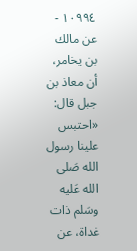١٠٩٩٤ - عن مالك بن يخامر، أن معاذ بن جبل قال:
«احتبس علينا رسول الله صَلى الله عَليه وسَلم ذات غداة، عن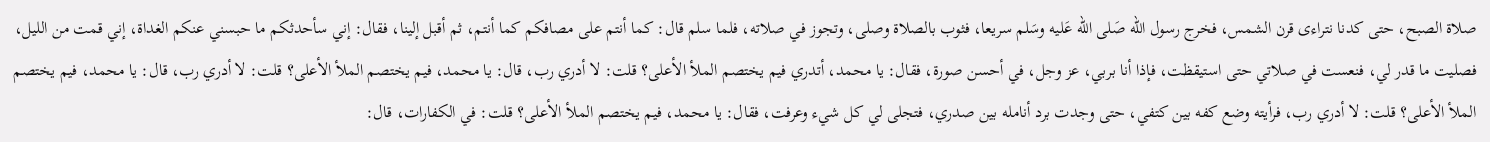صلاة الصبح، حتى كدنا نتراءى قرن الشمس، فخرج رسول الله صَلى الله عَليه وسَلم سريعا، فثوب بالصلاة وصلى، وتجوز في صلاته، فلما سلم قال: كما أنتم على مصافكم كما أنتم، ثم أقبل إلينا، فقال: إني سأحدثكم ما حبسني عنكم الغداة، إني قمت من الليل، فصليت ما قدر لي، فنعست في صلاتي حتى استيقظت، فإذا أنا بربي، عز وجل، في أحسن صورة، فقال: يا محمد، أتدري فيم يختصم الملأ الأعلى؟ قلت: لا أدري رب، قال: يا محمد، فيم يختصم الملأ الأعلى؟ قلت: لا أدري رب، قال: يا محمد، فيم يختصم الملأ الأعلى؟ قلت: لا أدري رب، فرأيته وضع كفه بين كتفي، حتى وجدت برد أنامله بين صدري، فتجلى لي كل شيء وعرفت، فقال: يا محمد، فيم يختصم الملأ الأعلى؟ قلت: في الكفارات، قال: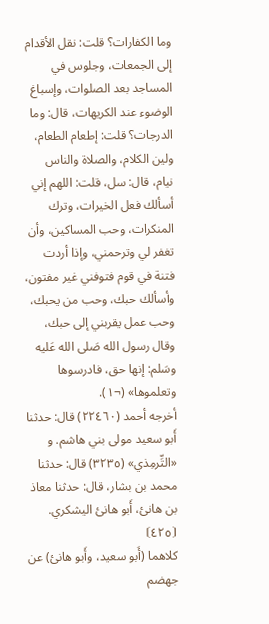وما الكفارات؟ قلت: نقل الأقدام إلى الجمعات، وجلوس في المساجد بعد الصلوات، وإسباغ الوضوء عند الكريهات، قال: وما الدرجات؟ قلت: إطعام الطعام، ولين الكلام، والصلاة والناس نيام، قال: سل، قلت: اللهم إني أسألك فعل الخيرات، وترك المنكرات، وحب المساكين، وأن تغفر لي وترحمني، وإذا أردت فتنة في قوم فتوفني غير مفتون، وأسألك حبك، وحب من يحبك، وحب عمل يقربني إلى حبك، وقال رسول الله صَلى الله عَليه وسَلم: إنها حق، فادرسوها وتعلموها» (¬١).
أخرجه أحمد (٢٢٤٦٠) قال: حدثنا أَبو سعيد مولى بني هاشم. و «التِّرمِذي» (٣٢٣٥) قال: حدثنا محمد بن بشار، قال: حدثنا معاذ بن هانئ، أَبو هانئ اليشكري.
⦗٤٢٥⦘
كلاهما (أَبو سعيد، وأَبو هانئ) عن جهضم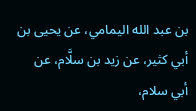بن عبد الله اليمامي، عن يحيى بن أبي كثير، عن زيد بن سلَّام، عن أبي سلام،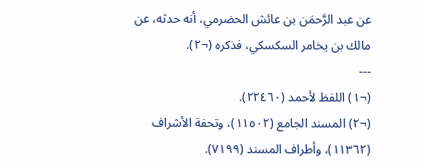عن عبد الرَّحمَن بن عائش الحضرمي، أنه حدثه، عن مالك بن يخامر السكسكي، فذكره (¬٢).
---
(¬١) اللفظ لأحمد (٢٢٤٦٠).
(¬٢) المسند الجامع (١١٥٠٢)، وتحفة الأشراف (١١٣٦٢)، وأطراف المسند (٧١٩٩).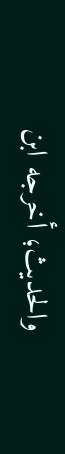والحديث؛ أخرجه ابن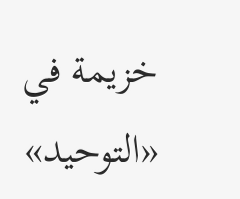خزيمة في «التوحيد»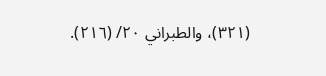(٣٢١)، والطبراني ٢٠/ (٢١٦).